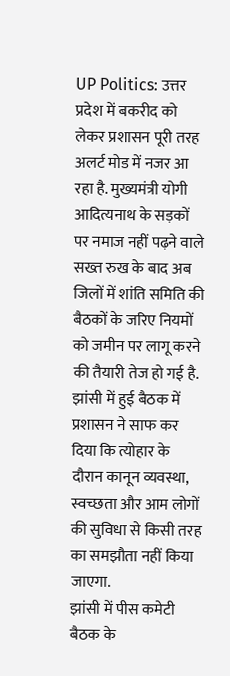UP Politics: उत्तर प्रदेश में बकरीद को लेकर प्रशासन पूरी तरह अलर्ट मोड में नजर आ रहा है. मुख्यमंत्री योगी आदित्यनाथ के सड़कों पर नमाज नहीं पढ़ने वाले सख्त रुख के बाद अब जिलों में शांति समिति की बैठकों के जरिए नियमों को जमीन पर लागू करने की तैयारी तेज हो गई है. झांसी में हुई बैठक में प्रशासन ने साफ कर दिया कि त्योहार के दौरान कानून व्यवस्था, स्वच्छता और आम लोगों की सुविधा से किसी तरह का समझौता नहीं किया जाएगा.
झांसी में पीस कमेटी बैठक के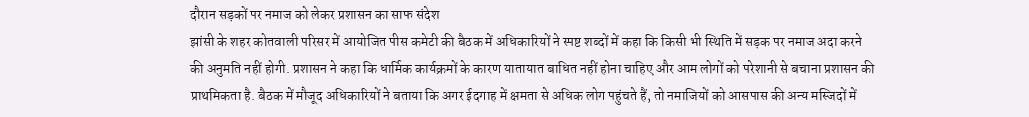दौरान सड़कों पर नमाज को लेकर प्रशासन का साफ संदेश
झांसी के शहर कोतवाली परिसर में आयोजित पीस कमेटी की बैठक में अधिकारियों ने स्पष्ट शब्दों में कहा कि किसी भी स्थिति में सड़क पर नमाज अदा करने की अनुमति नहीं होगी. प्रशासन ने कहा कि धार्मिक कार्यक्रमों के कारण यातायात बाधित नहीं होना चाहिए और आम लोगों को परेशानी से बचाना प्रशासन की प्राथमिकता है. बैठक में मौजूद अधिकारियों ने बताया कि अगर ईदगाह में क्षमता से अधिक लोग पहुंचते हैं, तो नमाजियों को आसपास की अन्य मस्जिदों में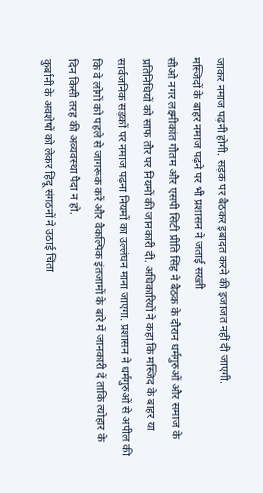जाकर नमाज पढ़नी होगी. सड़क पर बैठकर इबादत करने की इजाजत नहीं दी जाएगी.
मस्जिदों के बाहर नमाज पढ़ने पर भी प्रशासन ने जताई सख्ती
सीओ नगर लक्ष्मीकांत गौतम और एसपी सिटी प्रीति सिंह ने बैठक के दौरान धर्मगुरुओं और समाज के प्रतिनिधियों को साफ तौर पर नियमों की जानकारी दी. अधिकारियों ने कहा कि मस्जिद के बाहर या सार्वजनिक सड़कों पर नमाज पढ़ना नियमों का उल्लंघन माना जाएगा. प्रशासन ने धर्मगुरुओं से अपील की कि वे लोगों को पहले से जागरूक करें और वैकल्पिक इंतजामों के बारे में जानकारी दें ताकि त्योहार के दिन किसी तरह की अव्यवस्था पैदा न हो.
कुर्बानी के अवशेषों को लेकर हिंदू संगठनों ने उठाई चिंता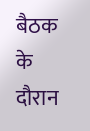बैठक के दौरान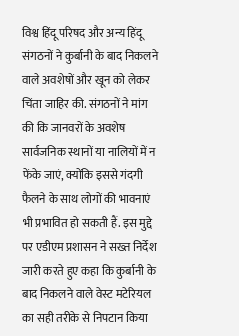विश्व हिंदू परिषद और अन्य हिंदू संगठनों ने कुर्बानी के बाद निकलने वाले अवशेषों और खून को लेकर चिंता जाहिर की. संगठनों ने मांग की कि जानवरों के अवशेष सार्वजनिक स्थानों या नालियों में न फेंके जाएं, क्योंकि इससे गंदगी फैलने के साथ लोगों की भावनाएं भी प्रभावित हो सकती हैं. इस मुद्दे पर एडीएम प्रशासन ने सख्त निर्देश जारी करते हुए कहा कि कुर्बानी के बाद निकलने वाले वेस्ट मटेरियल का सही तरीके से निपटान किया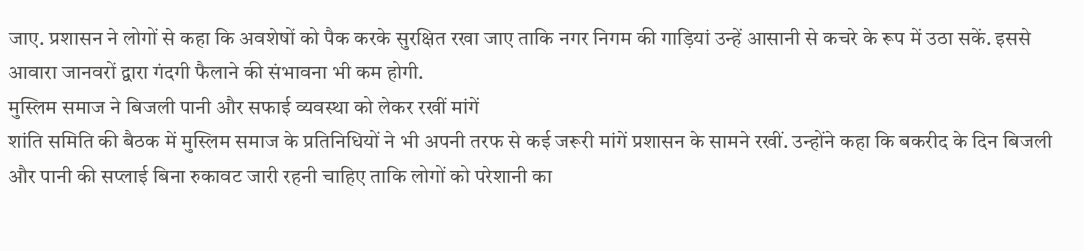जाए. प्रशासन ने लोगों से कहा कि अवशेषों को पैक करके सुरक्षित रखा जाए ताकि नगर निगम की गाड़ियां उन्हें आसानी से कचरे के रूप में उठा सकें. इससे आवारा जानवरों द्वारा गंदगी फैलाने की संभावना भी कम होगी.
मुस्लिम समाज ने बिजली पानी और सफाई व्यवस्था को लेकर रखीं मांगें
शांति समिति की बैठक में मुस्लिम समाज के प्रतिनिधियों ने भी अपनी तरफ से कई जरूरी मांगें प्रशासन के सामने रखीं. उन्होंने कहा कि बकरीद के दिन बिजली और पानी की सप्लाई बिना रुकावट जारी रहनी चाहिए ताकि लोगों को परेशानी का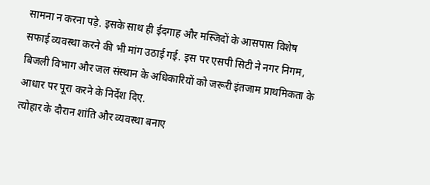सामना न करना पड़े. इसके साथ ही ईदगाह और मस्जिदों के आसपास विशेष सफाई व्यवस्था करने की भी मांग उठाई गई. इस पर एसपी सिटी ने नगर निगम, बिजली विभाग और जल संस्थान के अधिकारियों को जरूरी इंतजाम प्राथमिकता के आधार पर पूरा करने के निर्देश दिए.
त्योहार के दौरान शांति और व्यवस्था बनाए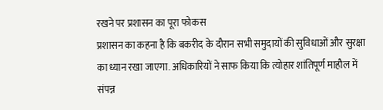रखने पर प्रशासन का पूरा फोकस
प्रशासन का कहना है कि बकरीद के दौरान सभी समुदायों की सुविधाओं और सुरक्षा का ध्यान रखा जाएगा. अधिकारियों ने साफ किया कि त्योहार शांतिपूर्ण माहौल में संपन्न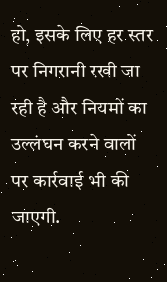हो, इसके लिए हर स्तर पर निगरानी रखी जा रही है और नियमों का उल्लंघन करने वालों पर कार्रवाई भी की जाएगी.